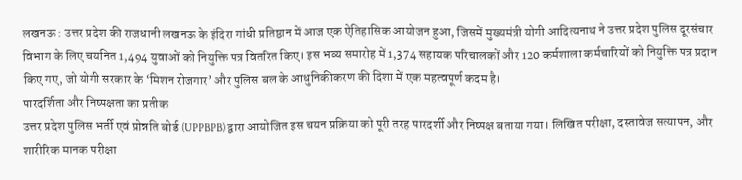लखनऊ : उत्तर प्रदेश की राजधानी लखनऊ के इंदिरा गांधी प्रतिष्ठान में आज एक ऐतिहासिक आयोजन हुआ, जिसमें मुख्यमंत्री योगी आदित्यनाथ ने उत्तर प्रदेश पुलिस दूरसंचार विभाग के लिए चयनित 1,494 युवाओं को नियुक्ति पत्र वितरित किए। इस भव्य समारोह में 1,374 सहायक परिचालकों और 120 कर्मशाला कर्मचारियों को नियुक्ति पत्र प्रदान किए गए, जो योगी सरकार के ‘मिशन रोजगार’ और पुलिस बल के आधुनिकीकरण की दिशा में एक महत्वपूर्ण कदम है।
पारदर्शिता और निष्पक्षता का प्रतीक
उत्तर प्रदेश पुलिस भर्ती एवं प्रोन्नति बोर्ड (UPPBPB) द्वारा आयोजित इस चयन प्रक्रिया को पूरी तरह पारदर्शी और निष्पक्ष बताया गया। लिखित परीक्षा, दस्तावेज सत्यापन, और शारीरिक मानक परीक्षा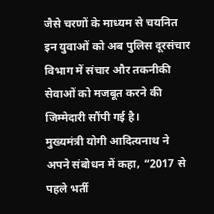जैसे चरणों के माध्यम से चयनित इन युवाओं को अब पुलिस दूरसंचार विभाग में संचार और तकनीकी सेवाओं को मजबूत करने की जिम्मेदारी सौंपी गई है।
मुख्यमंत्री योगी आदित्यनाथ ने अपने संबोधन में कहा, “2017 से पहले भर्ती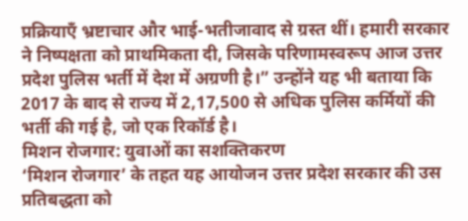प्रक्रियाएँ भ्रष्टाचार और भाई-भतीजावाद से ग्रस्त थीं। हमारी सरकार ने निष्पक्षता को प्राथमिकता दी, जिसके परिणामस्वरूप आज उत्तर प्रदेश पुलिस भर्ती में देश में अग्रणी है।” उन्होंने यह भी बताया कि 2017 के बाद से राज्य में 2,17,500 से अधिक पुलिस कर्मियों की भर्ती की गई है, जो एक रिकॉर्ड है।
मिशन रोजगार: युवाओं का सशक्तिकरण
‘मिशन रोजगार’ के तहत यह आयोजन उत्तर प्रदेश सरकार की उस प्रतिबद्धता को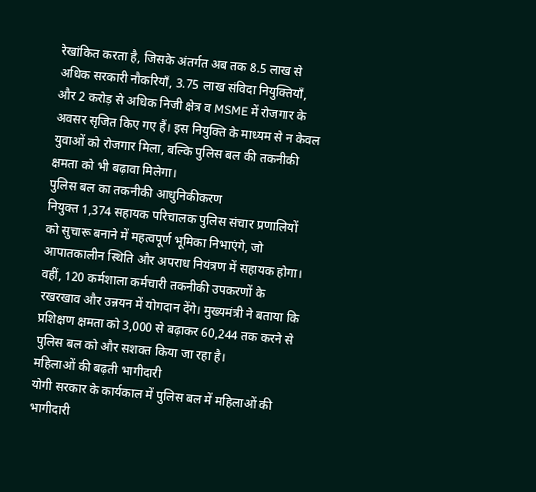रेखांकित करता है, जिसके अंतर्गत अब तक 8.5 लाख से अधिक सरकारी नौकरियाँ, 3.75 लाख संविदा नियुक्तियाँ, और 2 करोड़ से अधिक निजी क्षेत्र व MSME में रोजगार के अवसर सृजित किए गए हैं। इस नियुक्ति के माध्यम से न केवल युवाओं को रोजगार मिला, बल्कि पुलिस बल की तकनीकी क्षमता को भी बढ़ावा मिलेगा।
पुलिस बल का तकनीकी आधुनिकीकरण
नियुक्त 1,374 सहायक परिचालक पुलिस संचार प्रणालियों को सुचारू बनाने में महत्वपूर्ण भूमिका निभाएंगे, जो आपातकालीन स्थिति और अपराध नियंत्रण में सहायक होगा। वहीं, 120 कर्मशाला कर्मचारी तकनीकी उपकरणों के रखरखाव और उन्नयन में योगदान देंगे। मुख्यमंत्री ने बताया कि प्रशिक्षण क्षमता को 3,000 से बढ़ाकर 60,244 तक करने से पुलिस बल को और सशक्त किया जा रहा है।
महिलाओं की बढ़ती भागीदारी
योगी सरकार के कार्यकाल में पुलिस बल में महिलाओं की भागीदारी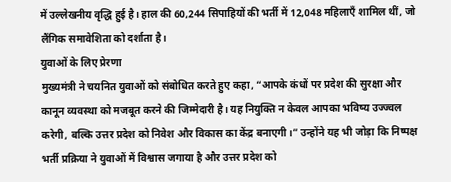में उल्लेखनीय वृद्धि हुई है। हाल की 60,244 सिपाहियों की भर्ती में 12,048 महिलाएँ शामिल थीं, जो लैंगिक समावेशिता को दर्शाता है।
युवाओं के लिए प्रेरणा
मुख्यमंत्री ने चयनित युवाओं को संबोधित करते हुए कहा, “आपके कंधों पर प्रदेश की सुरक्षा और कानून व्यवस्था को मजबूत करने की जिम्मेदारी है। यह नियुक्ति न केवल आपका भविष्य उज्ज्वल करेगी, बल्कि उत्तर प्रदेश को निवेश और विकास का केंद्र बनाएगी।” उन्होंने यह भी जोड़ा कि निष्पक्ष भर्ती प्रक्रिया ने युवाओं में विश्वास जगाया है और उत्तर प्रदेश को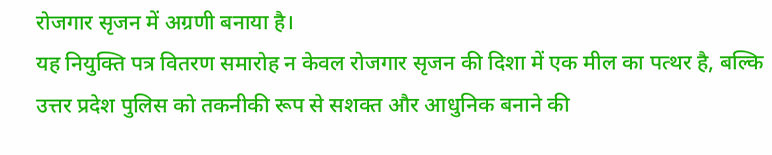रोजगार सृजन में अग्रणी बनाया है।
यह नियुक्ति पत्र वितरण समारोह न केवल रोजगार सृजन की दिशा में एक मील का पत्थर है, बल्कि उत्तर प्रदेश पुलिस को तकनीकी रूप से सशक्त और आधुनिक बनाने की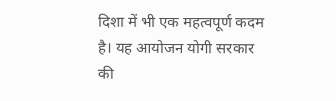दिशा में भी एक महत्वपूर्ण कदम है। यह आयोजन योगी सरकार की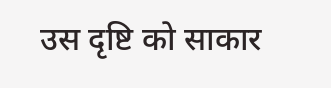उस दृष्टि को साकार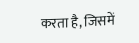करता है, जिसमें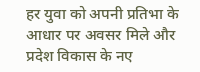हर युवा को अपनी प्रतिभा के आधार पर अवसर मिले और प्रदेश विकास के नए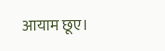आयाम छूए।